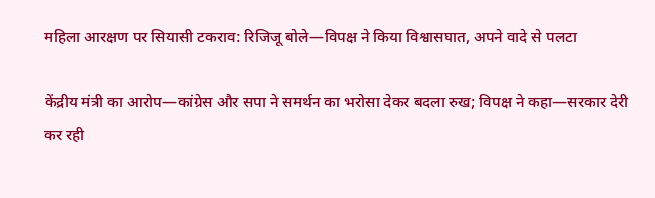महिला आरक्षण पर सियासी टकराव: रिजिजू बोले—विपक्ष ने किया विश्वासघात, अपने वादे से पलटा

केंद्रीय मंत्री का आरोप—कांग्रेस और सपा ने समर्थन का भरोसा देकर बदला रुख; विपक्ष ने कहा—सरकार देरी कर रही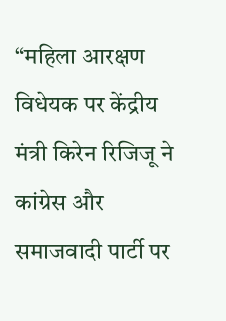“महिला आरक्षण विधेयक पर केंद्रीय मंत्री किरेन रिजिजू ने कांग्रेस और समाजवादी पार्टी पर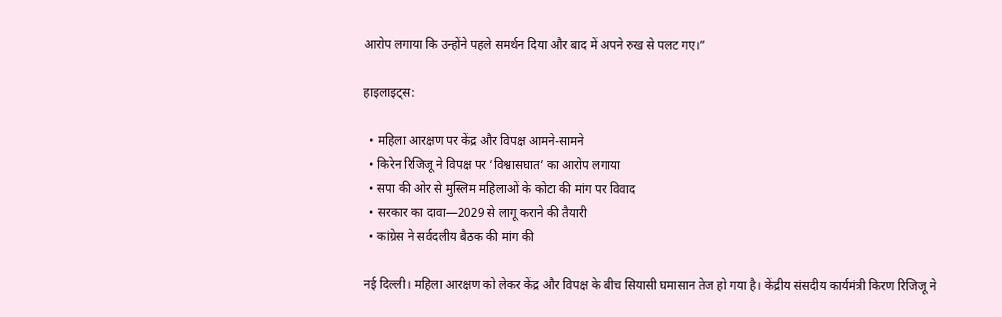आरोप लगाया कि उन्होंने पहले समर्थन दिया और बाद में अपने रुख से पलट गए।”

हाइलाइट्स:

  • महिला आरक्षण पर केंद्र और विपक्ष आमने-सामने
  • किरेन रिजिजू ने विपक्ष पर ‘विश्वासघात’ का आरोप लगाया
  • सपा की ओर से मुस्लिम महिलाओं के कोटा की मांग पर विवाद
  • सरकार का दावा—2029 से लागू कराने की तैयारी
  • कांग्रेस ने सर्वदलीय बैठक की मांग की

नई दिल्ली। महिला आरक्षण को लेकर केंद्र और विपक्ष के बीच सियासी घमासान तेज हो गया है। केंद्रीय संसदीय कार्यमंत्री किरण रिजिजू ने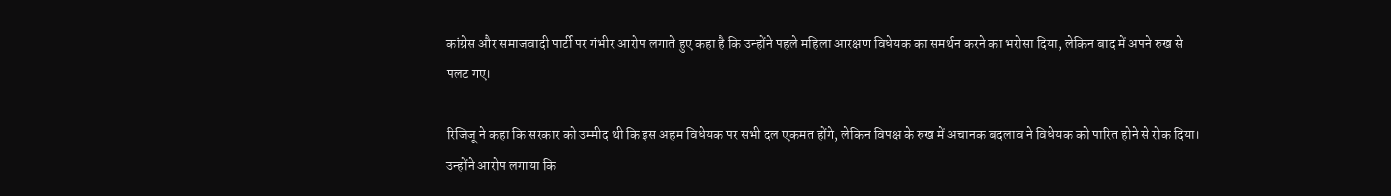कांग्रेस और समाजवादी पार्टी पर गंभीर आरोप लगाते हुए कहा है कि उन्होंने पहले महिला आरक्षण विधेयक का समर्थन करने का भरोसा दिया, लेकिन बाद में अपने रुख से पलट गए।

रिजिजू ने कहा कि सरकार को उम्मीद थी कि इस अहम विधेयक पर सभी दल एकमत होंगे, लेकिन विपक्ष के रुख में अचानक बदलाव ने विधेयक को पारित होने से रोक दिया। उन्होंने आरोप लगाया कि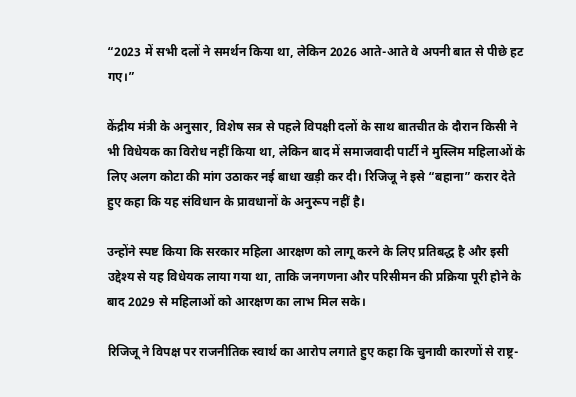“2023 में सभी दलों ने समर्थन किया था, लेकिन 2026 आते-आते वे अपनी बात से पीछे हट गए।”

केंद्रीय मंत्री के अनुसार, विशेष सत्र से पहले विपक्षी दलों के साथ बातचीत के दौरान किसी ने भी विधेयक का विरोध नहीं किया था, लेकिन बाद में समाजवादी पार्टी ने मुस्लिम महिलाओं के लिए अलग कोटा की मांग उठाकर नई बाधा खड़ी कर दी। रिजिजू ने इसे “बहाना” करार देते हुए कहा कि यह संविधान के प्रावधानों के अनुरूप नहीं है।

उन्होंने स्पष्ट किया कि सरकार महिला आरक्षण को लागू करने के लिए प्रतिबद्ध है और इसी उद्देश्य से यह विधेयक लाया गया था, ताकि जनगणना और परिसीमन की प्रक्रिया पूरी होने के बाद 2029 से महिलाओं को आरक्षण का लाभ मिल सके।

रिजिजू ने विपक्ष पर राजनीतिक स्वार्थ का आरोप लगाते हुए कहा कि चुनावी कारणों से राष्ट्र-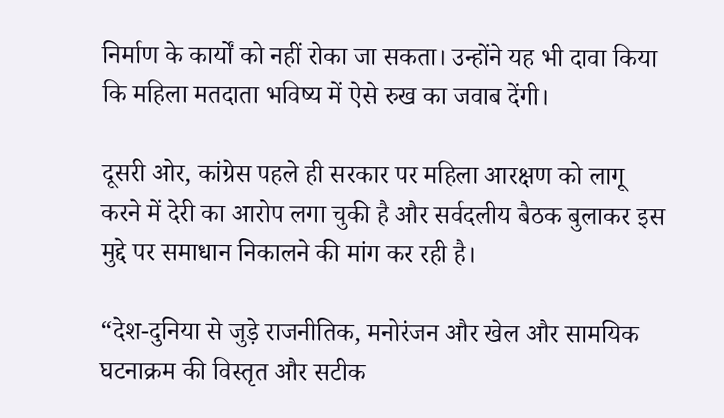निर्माण के कार्यों को नहीं रोका जा सकता। उन्होंने यह भी दावा किया कि महिला मतदाता भविष्य में ऐसे रुख का जवाब देंगी।

दूसरी ओर, कांग्रेस पहले ही सरकार पर महिला आरक्षण को लागू करने में देरी का आरोप लगा चुकी है और सर्वदलीय बैठक बुलाकर इस मुद्दे पर समाधान निकालने की मांग कर रही है।

“देश-दुनिया से जुड़े राजनीतिक, मनोरंजन और खेल और सामयिक घटनाक्रम की विस्तृत और सटीक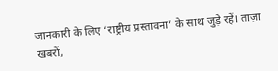जानकारी के लिए ‘राष्ट्रीय प्रस्तावना’ के साथ जुड़े रहें। ताज़ा खबरों,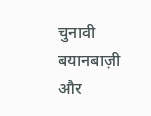चुनावी बयानबाज़ी और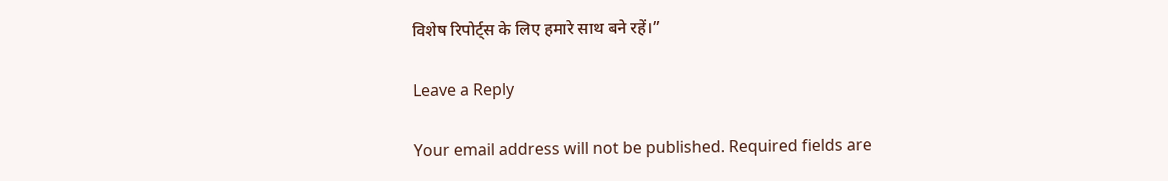विशेष रिपोर्ट्स के लिए हमारे साथ बने रहें।”

Leave a Reply

Your email address will not be published. Required fields are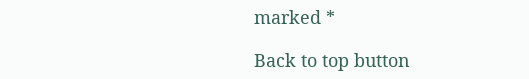marked *

Back to top button